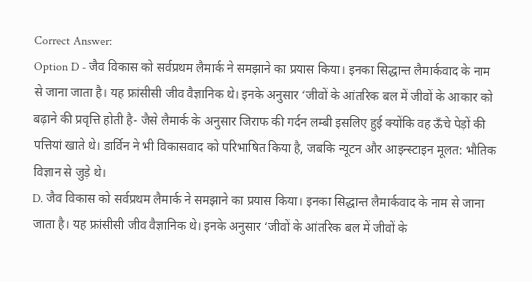Correct Answer:
Option D - जैव विकास को सर्वप्रथम लैमार्क ने समझाने का प्रयास किया। इनका सिद्धान्त लैमार्कवाद के नाम से जाना जाता है। यह फ्रांसीसी जीव वैज्ञानिक थे। इनके अनुसार ‘जीवों के आंतरिक बल में जीवों के आकार को बढ़ाने की प्रवृत्ति होती है- जैसे लैमार्क के अनुसार जिराफ की गर्दन लम्बी इसलिए हुई क्योंकि वह ऊँचे पेड़ों की पत्तियां खाते थे। डार्विन ने भी विकासवाद को परिभाषित किया है, जबकि न्यूटन और आइन्स्टाइन मूलत: भौतिक विज्ञान से जुड़े थे।
D. जैव विकास को सर्वप्रथम लैमार्क ने समझाने का प्रयास किया। इनका सिद्धान्त लैमार्कवाद के नाम से जाना जाता है। यह फ्रांसीसी जीव वैज्ञानिक थे। इनके अनुसार ‘जीवों के आंतरिक बल में जीवों के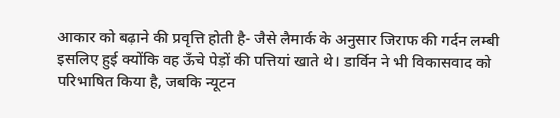आकार को बढ़ाने की प्रवृत्ति होती है- जैसे लैमार्क के अनुसार जिराफ की गर्दन लम्बी इसलिए हुई क्योंकि वह ऊँचे पेड़ों की पत्तियां खाते थे। डार्विन ने भी विकासवाद को परिभाषित किया है, जबकि न्यूटन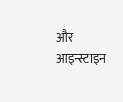और आइन्स्टाइन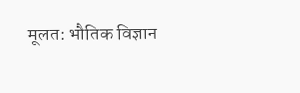मूलत: भौतिक विज्ञान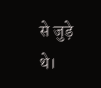से जुड़े थे।